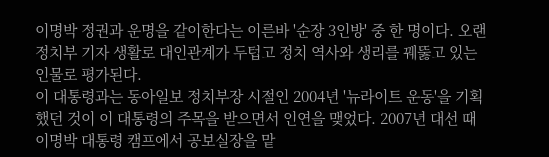이명박 정권과 운명을 같이한다는 이른바 '순장 3인방' 중 한 명이다. 오랜 정치부 기자 생활로 대인관계가 두텁고 정치 역사와 생리를 꿰뚫고 있는 인물로 평가된다.
이 대통령과는 동아일보 정치부장 시절인 2004년 '뉴라이트 운동'을 기획했던 것이 이 대통령의 주목을 받으면서 인연을 맺었다. 2007년 대선 때 이명박 대통령 캠프에서 공보실장을 맡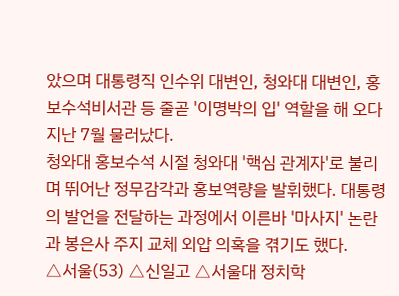았으며 대통령직 인수위 대변인, 청와대 대변인, 홍보수석비서관 등 줄곧 '이명박의 입' 역할을 해 오다 지난 7월 물러났다.
청와대 홍보수석 시절 청와대 '핵심 관계자'로 불리며 뛰어난 정무감각과 홍보역량을 발휘했다. 대통령의 발언을 전달하는 과정에서 이른바 '마사지' 논란과 봉은사 주지 교체 외압 의혹을 겪기도 했다.
△서울(53) △신일고 △서울대 정치학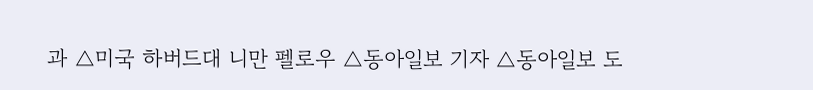과 △미국 하버드대 니만 펠로우 △동아일보 기자 △동아일보 도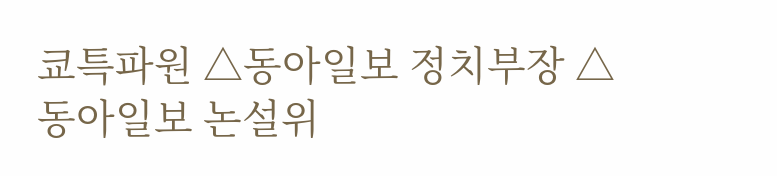쿄특파원 △동아일보 정치부장 △동아일보 논설위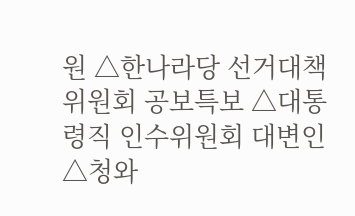원 △한나라당 선거대책위원회 공보특보 △대통령직 인수위원회 대변인 △청와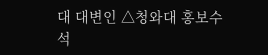대 대변인 △청와대 홍보수석